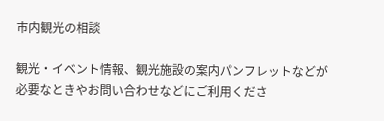市内観光の相談

観光・イベント情報、観光施設の案内パンフレットなどが必要なときやお問い合わせなどにご利用くださ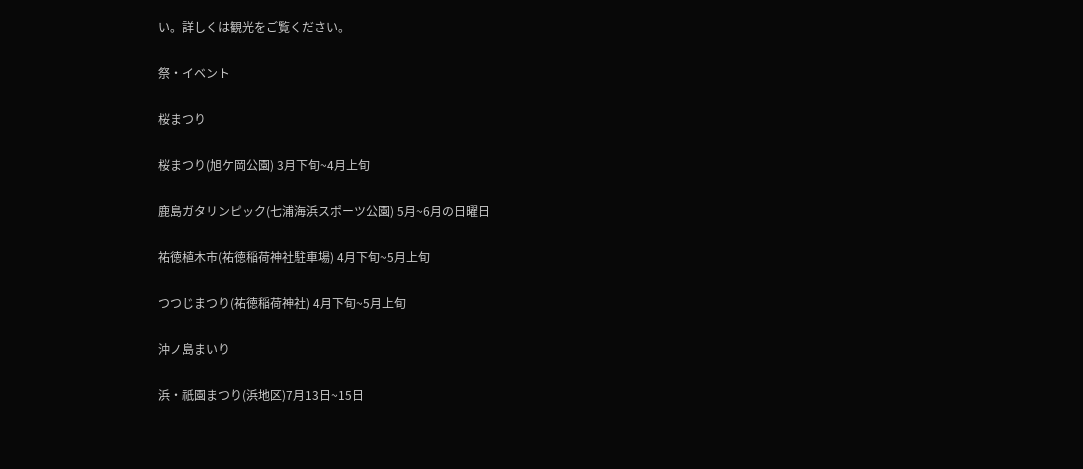い。詳しくは観光をご覧ください。

祭・イベント

桜まつり

桜まつり(旭ケ岡公園) 3月下旬~4月上旬

鹿島ガタリンピック(七浦海浜スポーツ公園) 5月~6月の日曜日

祐徳植木市(祐徳稲荷神社駐車場) 4月下旬~5月上旬

つつじまつり(祐徳稲荷神社) 4月下旬~5月上旬

沖ノ島まいり

浜・祇園まつり(浜地区)7月13日~15日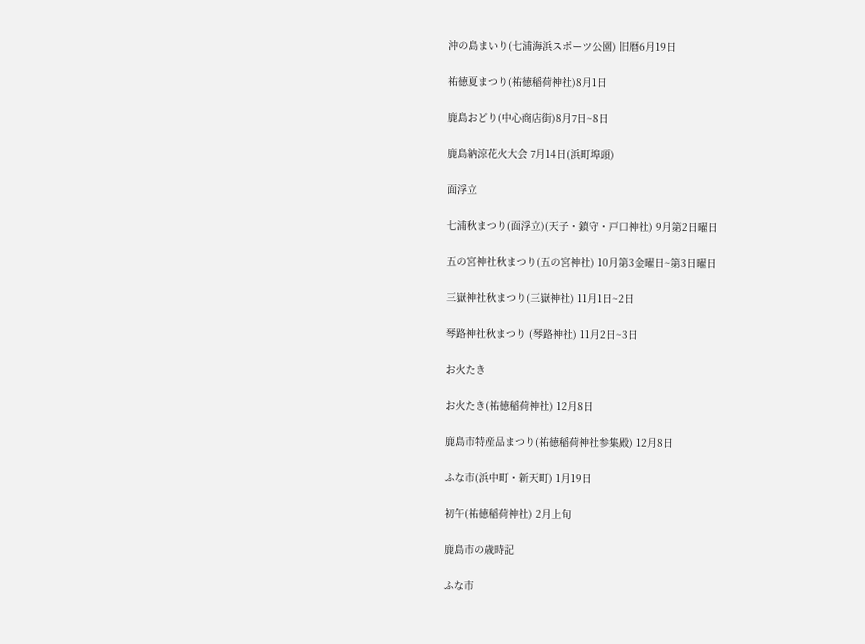沖の島まいり(七浦海浜スポーツ公園) 旧暦6月19日

祐徳夏まつり(祐徳稲荷神社)8月1日

鹿島おどり(中心商店街)8月7日~8日

鹿島納涼花火大会 7月14日(浜町埠頭)

面浮立

七浦秋まつり(面浮立)(天子・鎮守・戸口神社) 9月第2日曜日

五の宮神社秋まつり(五の宮神社) 10月第3金曜日~第3日曜日

三嶽神社秋まつり(三嶽神社) 11月1日~2日

琴路神社秋まつり (琴路神社) 11月2日~3日

お火たき

お火たき(祐徳稲荷神社) 12月8日

鹿島市特産品まつり(祐徳稲荷神社参集殿) 12月8日

ふな市(浜中町・新天町) 1月19日

初午(祐徳稲荷神社) 2月上旬

鹿島市の歳時記

ふな市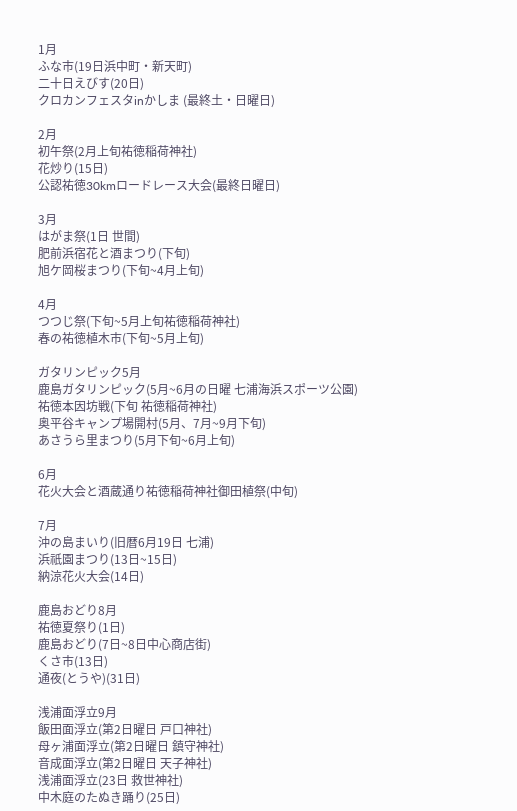1月
ふな市(19日浜中町・新天町)
二十日えびす(20日)
クロカンフェスタinかしま (最終土・日曜日)

2月
初午祭(2月上旬祐徳稲荷神社)
花炒り(15日)
公認祐徳30kmロードレース大会(最終日曜日)

3月
はがま祭(1日 世間)
肥前浜宿花と酒まつり(下旬)
旭ケ岡桜まつり(下旬~4月上旬)

4月
つつじ祭(下旬~5月上旬祐徳稲荷神社)
春の祐徳植木市(下旬~5月上旬)

ガタリンピック5月
鹿島ガタリンピック(5月~6月の日曜 七浦海浜スポーツ公園)
祐徳本因坊戦(下旬 祐徳稲荷神社)
奥平谷キャンプ場開村(5月、7月~9月下旬)
あさうら里まつり(5月下旬~6月上旬)

6月
花火大会と酒蔵通り祐徳稲荷神社御田植祭(中旬)

7月
沖の島まいり(旧暦6月19日 七浦)
浜祇園まつり(13日~15日)
納涼花火大会(14日)

鹿島おどり8月
祐徳夏祭り(1日)
鹿島おどり(7日~8日中心商店街)
くさ市(13日)
通夜(とうや)(31日)

浅浦面浮立9月
飯田面浮立(第2日曜日 戸口神社)
母ヶ浦面浮立(第2日曜日 鎮守神社)
音成面浮立(第2日曜日 天子神社)
浅浦面浮立(23日 救世神社)
中木庭のたぬき踊り(25日)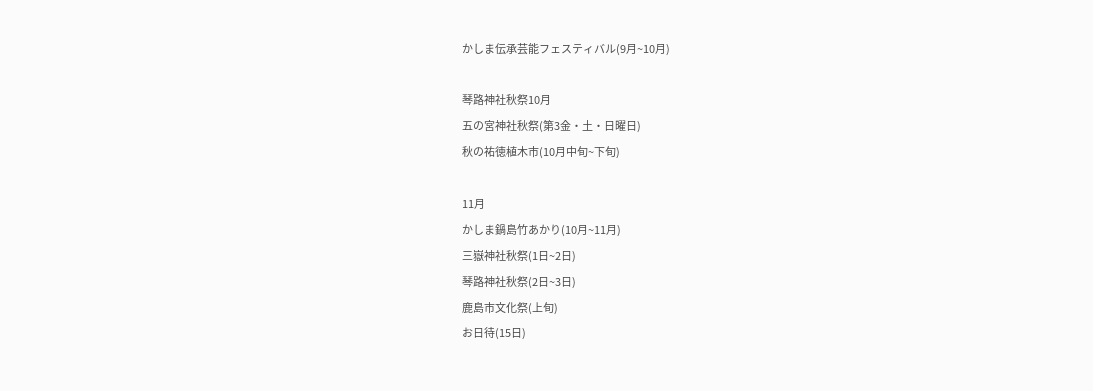かしま伝承芸能フェスティバル(9月~10月)

琴路神社秋祭10月
五の宮神社秋祭(第3金・土・日曜日)
秋の祐徳植木市(10月中旬~下旬)

11月
かしま鍋島竹あかり(10月~11月)
三嶽神社秋祭(1日~2日)
琴路神社秋祭(2日~3日)
鹿島市文化祭(上旬)
お日待(15日)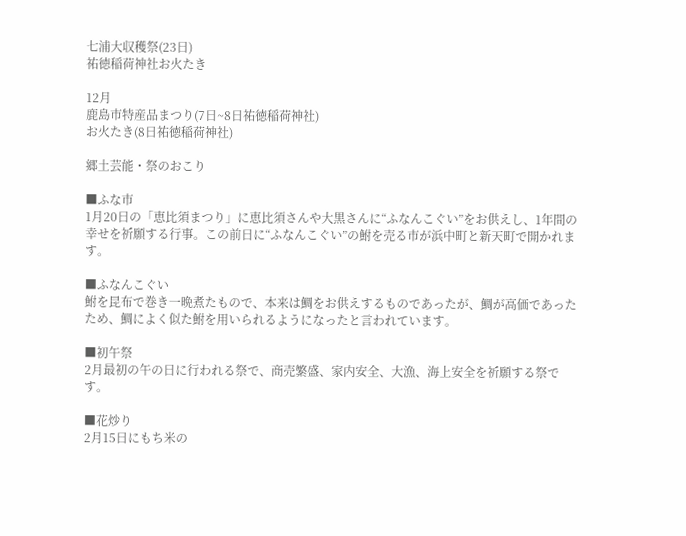七浦大収穫祭(23日)
祐徳稲荷神社お火たき

12月
鹿島市特産品まつり(7日~8日祐徳稲荷神社)
お火たき(8日祐徳稲荷神社)

郷土芸能・祭のおこり

■ふな市
1月20日の「恵比須まつり」に恵比須さんや大黒さんに“ふなんこぐい”をお供えし、1年間の幸せを祈願する行事。この前日に“ふなんこぐい”の鮒を売る市が浜中町と新天町で開かれます。

■ふなんこぐい
鮒を昆布で巻き一晩煮たもので、本来は鯛をお供えするものであったが、鯛が高価であったため、鯛によく似た鮒を用いられるようになったと言われています。

■初午祭
2月最初の午の日に行われる祭で、商売繁盛、家内安全、大漁、海上安全を祈願する祭です。

■花炒り
2月15日にもち米の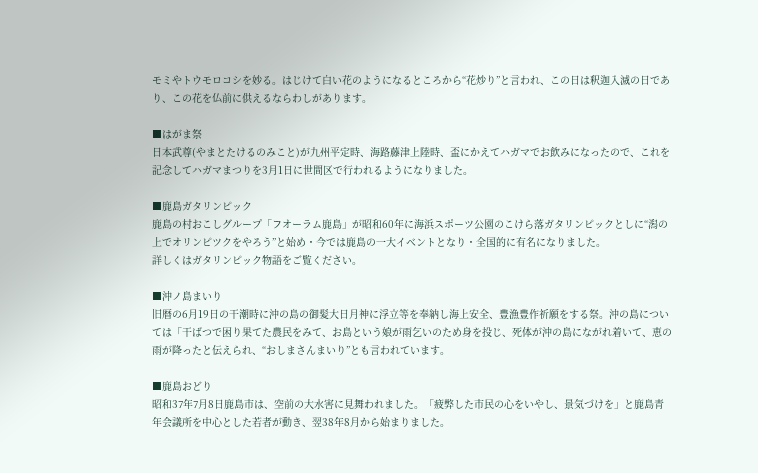モミやトウモロコシを妙る。はじけて白い花のようになるところから“花炒り”と言われ、この日は釈迦入滅の日であり、この花を仏前に供えるならわしがあります。

■はがま祭
日本武尊(やまとたけるのみこと)が九州平定時、海路藤津上陸時、盃にかえてハガマでお飲みになったので、これを記念してハガマまつりを3月1日に世間区で行われるようになりました。

■鹿島ガタリンピック
鹿島の村おこしグループ「フオーラム鹿島」が昭和60年に海浜スポーツ公園のこけら落ガタリンピックとしに“潟の上でオリンピツクをやろう”と始め・今では鹿島の一大イベントとなり・全国的に有名になりました。
詳しくはガタリンピック物語をご覧ください。

■沖ノ島まいり
旧暦の6月19日の干潮時に沖の島の御髪大日月神に浮立等を奉納し海上安全、豊漁豊作祈願をする祭。沖の島については「干ばつで困り果てた農民をみて、お島という娘が雨乞いのため身を投じ、死体が沖の島にながれ着いて、恵の雨が降ったと伝えられ、“おしまさんまいり”とも言われています。

■鹿島おどり
昭和37年7月8日鹿島市は、空前の大水害に見舞われました。「疲弊した市民の心をいやし、景気づけを」と鹿島青年会議所を中心とした若者が動き、翌38年8月から始まりました。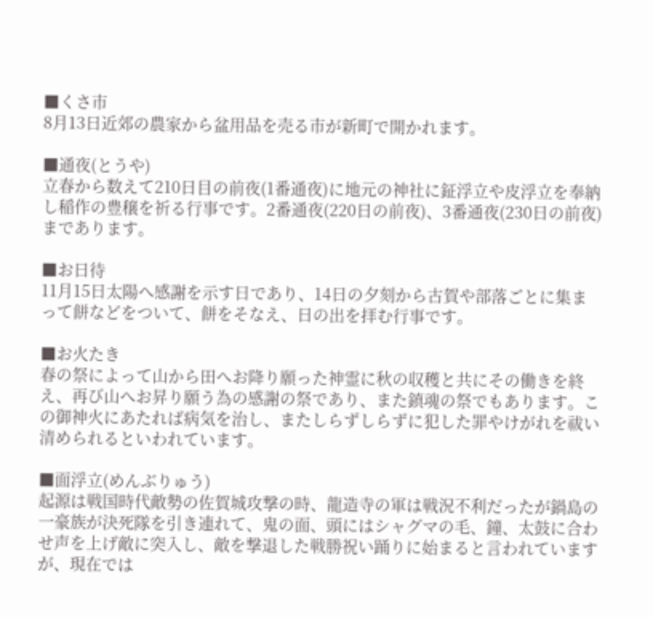■くさ市
8月13日近郊の農家から盆用品を売る市が新町で開かれます。

■通夜(とうや)
立春から数えて210日目の前夜(1番通夜)に地元の神社に鉦浮立や皮浮立を奉納し稲作の豊穣を祈る行事です。2番通夜(220日の前夜)、3番通夜(230日の前夜)まであります。

■お日待
11月15日太陽へ感謝を示す日であり、14日の夕刻から古賀や部落ごとに集まって餅などをついて、餅をそなえ、日の出を拝む行事です。

■お火たき
春の祭によって山から田へお降り願った神霊に秋の収穫と共にその働きを終え、再び山へお昇り願う為の感謝の祭であり、また鎮魂の祭でもあります。この御神火にあたれば病気を治し、またしらずしらずに犯した罪やけがれを祓い清められるといわれています。

■面浮立(めんぶりゅう)
起源は戦国時代敵勢の佐賀城攻撃の時、龍造寺の軍は戦況不利だったが鍋島の一豪族が決死隊を引き連れて、鬼の面、頭にはシャグマの毛、鐘、太鼓に合わせ声を上げ敵に突入し、敵を撃退した戦勝祝い踊りに始まると言われていますが、現在では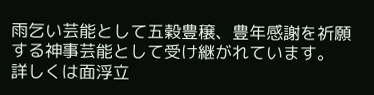雨乞い芸能として五穀豊穣、豊年感謝を祈願する神事芸能として受け継がれています。
詳しくは面浮立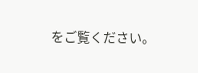をご覧ください。